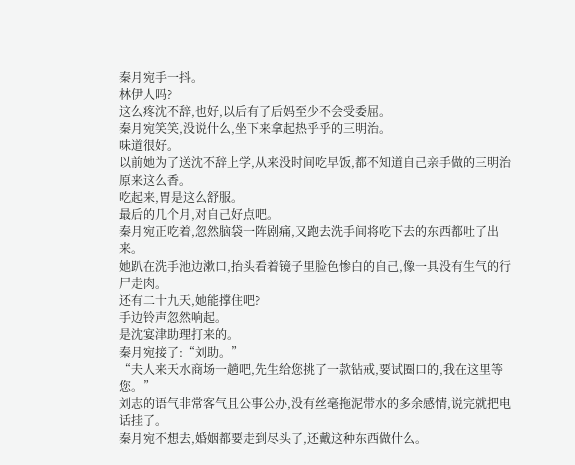秦月宛手一抖。
林伊人吗?
这么疼沈不辞,也好,以后有了后妈至少不会受委屈。
秦月宛笑笑,没说什么,坐下来拿起热乎乎的三明治。
味道很好。
以前她为了送沈不辞上学,从来没时间吃早饭,都不知道自己亲手做的三明治原来这么香。
吃起来,胃是这么舒服。
最后的几个月,对自己好点吧。
秦月宛正吃着,忽然脑袋一阵剧痛,又跑去洗手间将吃下去的东西都吐了出来。
她趴在洗手池边漱口,抬头看着镜子里脸色惨白的自己,像一具没有生气的行尸走肉。
还有二十九天,她能撑住吧?
手边铃声忽然响起。
是沈宴津助理打来的。
秦月宛接了:“刘助。”
“夫人来天水商场一趟吧,先生给您挑了一款钻戒,要试圈口的,我在这里等您。”
刘志的语气非常客气且公事公办,没有丝毫拖泥带水的多余感情,说完就把电话挂了。
秦月宛不想去,婚姻都要走到尽头了,还戴这种东西做什么。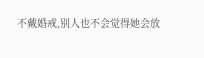不戴婚戒,别人也不会觉得她会放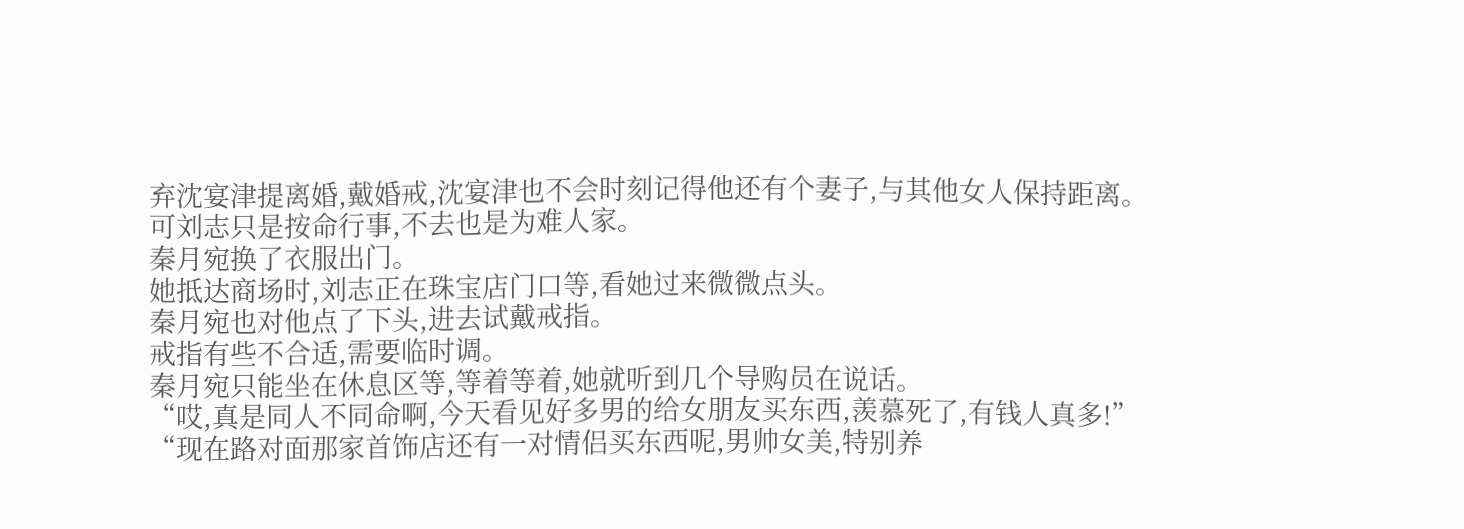弃沈宴津提离婚,戴婚戒,沈宴津也不会时刻记得他还有个妻子,与其他女人保持距离。
可刘志只是按命行事,不去也是为难人家。
秦月宛换了衣服出门。
她抵达商场时,刘志正在珠宝店门口等,看她过来微微点头。
秦月宛也对他点了下头,进去试戴戒指。
戒指有些不合适,需要临时调。
秦月宛只能坐在休息区等,等着等着,她就听到几个导购员在说话。
“哎,真是同人不同命啊,今天看见好多男的给女朋友买东西,羡慕死了,有钱人真多!”
“现在路对面那家首饰店还有一对情侣买东西呢,男帅女美,特别养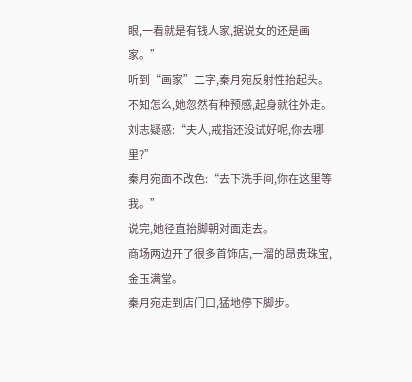眼,一看就是有钱人家,据说女的还是画家。”
听到“画家”二字,秦月宛反射性抬起头。
不知怎么,她忽然有种预感,起身就往外走。
刘志疑惑:“夫人,戒指还没试好呢,你去哪里?”
秦月宛面不改色:“去下洗手间,你在这里等我。”
说完,她径直抬脚朝对面走去。
商场两边开了很多首饰店,一溜的昂贵珠宝,金玉满堂。
秦月宛走到店门口,猛地停下脚步。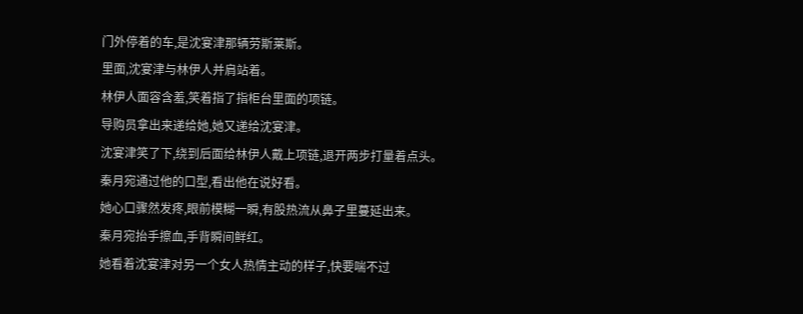门外停着的车,是沈宴津那辆劳斯莱斯。
里面,沈宴津与林伊人并肩站着。
林伊人面容含羞,笑着指了指柜台里面的项链。
导购员拿出来递给她,她又递给沈宴津。
沈宴津笑了下,绕到后面给林伊人戴上项链,退开两步打量着点头。
秦月宛通过他的口型,看出他在说好看。
她心口骤然发疼,眼前模糊一瞬,有股热流从鼻子里蔓延出来。
秦月宛抬手擦血,手背瞬间鲜红。
她看着沈宴津对另一个女人热情主动的样子,快要喘不过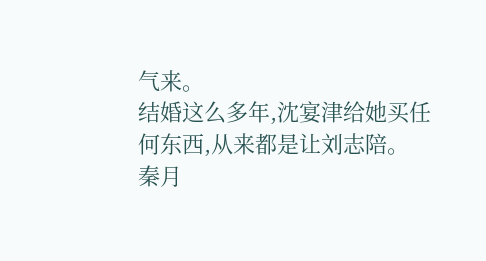气来。
结婚这么多年,沈宴津给她买任何东西,从来都是让刘志陪。
秦月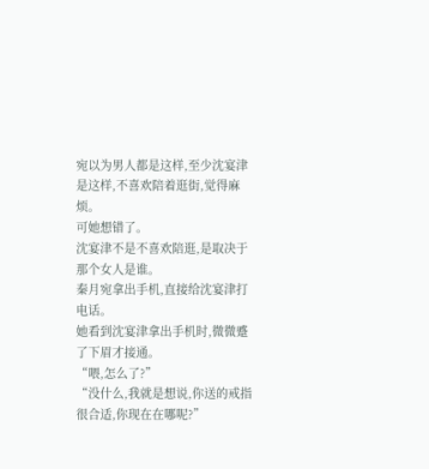宛以为男人都是这样,至少沈宴津是这样,不喜欢陪着逛街,觉得麻烦。
可她想错了。
沈宴津不是不喜欢陪逛,是取决于那个女人是谁。
秦月宛拿出手机,直接给沈宴津打电话。
她看到沈宴津拿出手机时,微微蹙了下眉才接通。
“喂,怎么了?”
“没什么,我就是想说,你送的戒指很合适,你现在在哪呢?”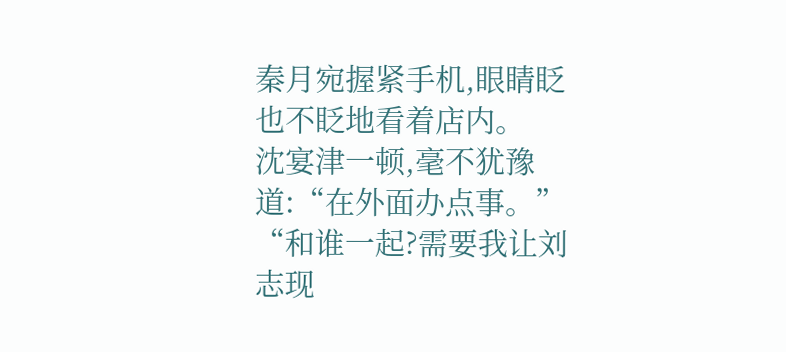秦月宛握紧手机,眼睛眨也不眨地看着店内。
沈宴津一顿,毫不犹豫道:“在外面办点事。”
“和谁一起?需要我让刘志现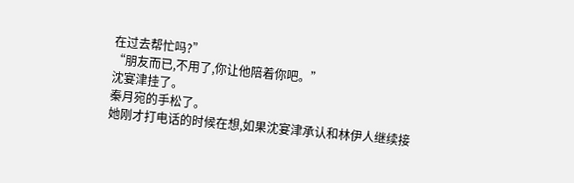在过去帮忙吗?”
“朋友而已,不用了,你让他陪着你吧。”
沈宴津挂了。
秦月宛的手松了。
她刚才打电话的时候在想,如果沈宴津承认和林伊人继续接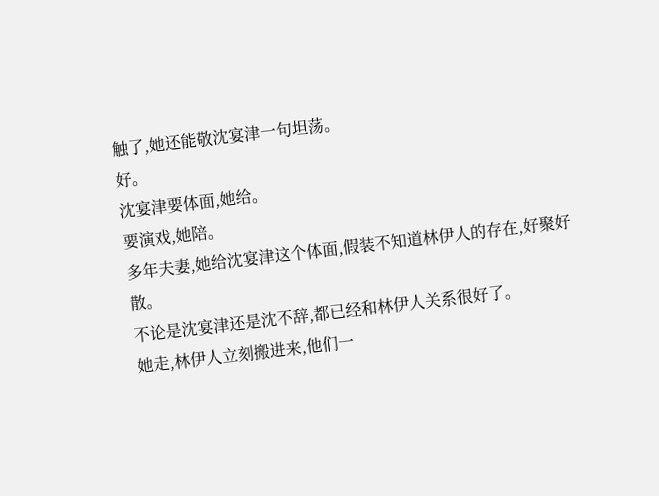触了,她还能敬沈宴津一句坦荡。
好。
沈宴津要体面,她给。
要演戏,她陪。
多年夫妻,她给沈宴津这个体面,假装不知道林伊人的存在,好聚好散。
不论是沈宴津还是沈不辞,都已经和林伊人关系很好了。
她走,林伊人立刻搬进来,他们一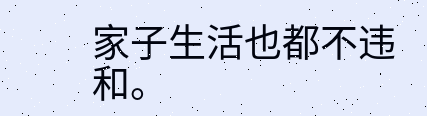家子生活也都不违和。